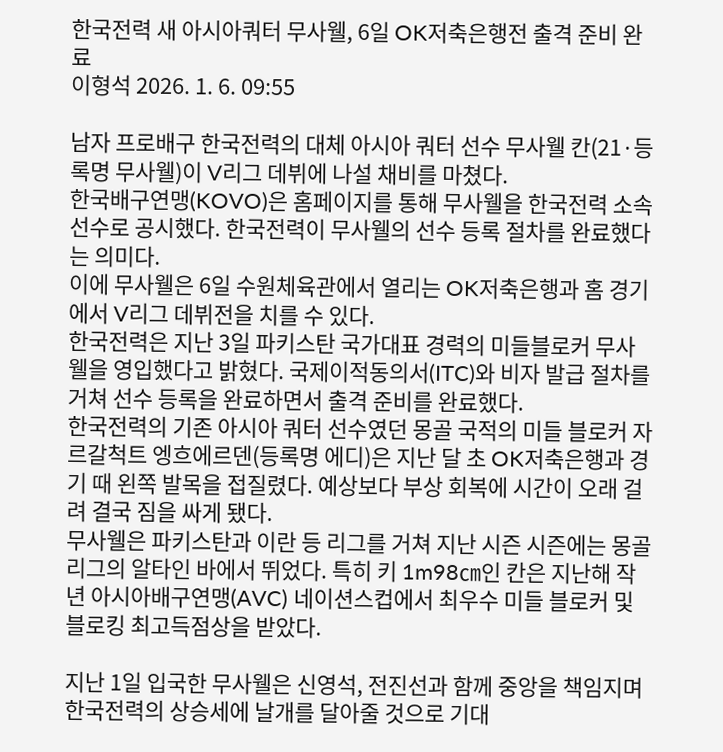한국전력 새 아시아쿼터 무사웰, 6일 OK저축은행전 출격 준비 완료
이형석 2026. 1. 6. 09:55

남자 프로배구 한국전력의 대체 아시아 쿼터 선수 무사웰 칸(21·등록명 무사웰)이 V리그 데뷔에 나설 채비를 마쳤다.
한국배구연맹(KOVO)은 홈페이지를 통해 무사웰을 한국전력 소속 선수로 공시했다. 한국전력이 무사웰의 선수 등록 절차를 완료했다는 의미다.
이에 무사웰은 6일 수원체육관에서 열리는 OK저축은행과 홈 경기에서 V리그 데뷔전을 치를 수 있다.
한국전력은 지난 3일 파키스탄 국가대표 경력의 미들블로커 무사웰을 영입했다고 밝혔다. 국제이적동의서(ITC)와 비자 발급 절차를 거쳐 선수 등록을 완료하면서 출격 준비를 완료했다.
한국전력의 기존 아시아 쿼터 선수였던 몽골 국적의 미들 블로커 자르갈척트 엥흐에르덴(등록명 에디)은 지난 달 초 OK저축은행과 경기 때 왼쪽 발목을 접질렸다. 예상보다 부상 회복에 시간이 오래 걸려 결국 짐을 싸게 됐다.
무사웰은 파키스탄과 이란 등 리그를 거쳐 지난 시즌 시즌에는 몽골 리그의 알타인 바에서 뛰었다. 특히 키 1m98㎝인 칸은 지난해 작년 아시아배구연맹(AVC) 네이션스컵에서 최우수 미들 블로커 및 블로킹 최고득점상을 받았다.

지난 1일 입국한 무사웰은 신영석, 전진선과 함께 중앙을 책임지며 한국전력의 상승세에 날개를 달아줄 것으로 기대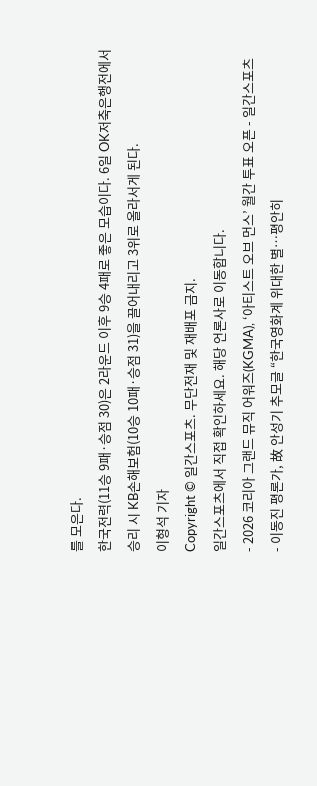를 모은다.
한국전력(11승 9패·승점 30)은 2라운드 이후 9승 4패로 좋은 모습이다. 6일 OK저축은행전에서 승리 시 KB손해보험(10승 10패·승점 31)을 끌어내리고 3위로 올라서게 된다.
이형석 기자
Copyright © 일간스포츠. 무단전재 및 재배포 금지.
일간스포츠에서 직접 확인하세요. 해당 언론사로 이동합니다.
- 2026 코리아 그랜드 뮤직 어워즈(KGMA), ‘아티스트 오브 먼스’ 월간 투표 오픈 - 일간스포츠
- 이동진 평론가, 故 안성기 추모글 “한국영화계 위대한 별…평안히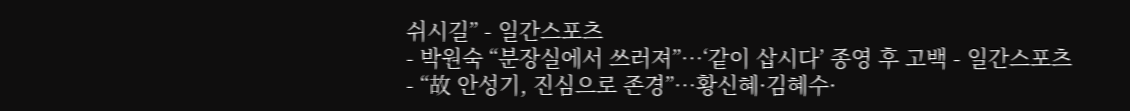쉬시길” - 일간스포츠
- 박원숙 “분장실에서 쓰러져”…‘같이 삽시다’ 종영 후 고백 - 일간스포츠
- “故 안성기, 진심으로 존경”…황신혜·김혜수·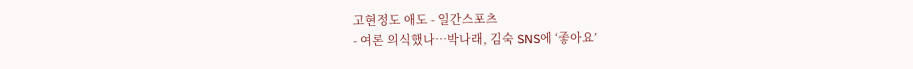고현정도 애도 - 일간스포츠
- 여론 의식했나…박나래, 김숙 SNS에 ‘좋아요’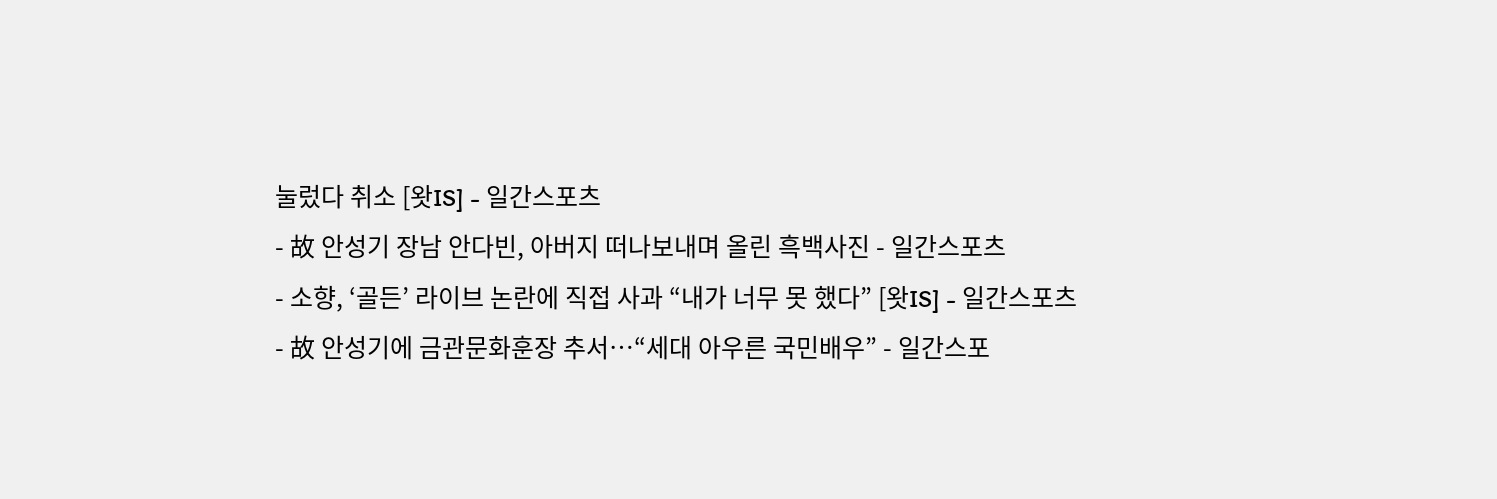눌렀다 취소 [왓IS] - 일간스포츠
- 故 안성기 장남 안다빈, 아버지 떠나보내며 올린 흑백사진 - 일간스포츠
- 소향, ‘골든’ 라이브 논란에 직접 사과 “내가 너무 못 했다” [왓IS] - 일간스포츠
- 故 안성기에 금관문화훈장 추서…“세대 아우른 국민배우” - 일간스포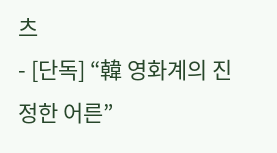츠
- [단독] “韓 영화계의 진정한 어른”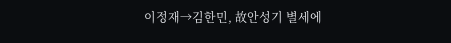이정재→김한민, 故안성기 별세에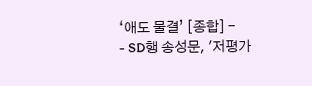‘애도 물결’ [종합] -
- SD행 송성문, '저평가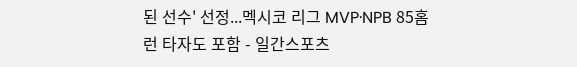된 선수' 선정...멕시코 리그 MVP·NPB 85홈런 타자도 포함 - 일간스포츠